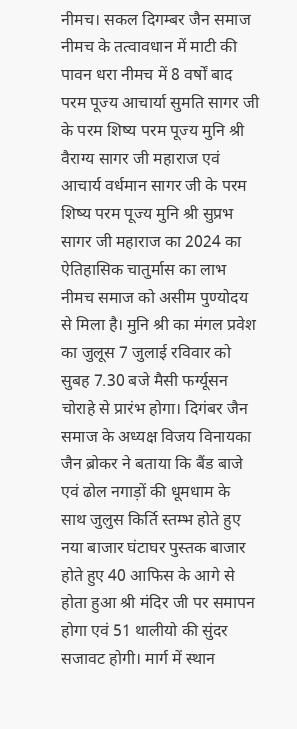नीमच। सकल दिगम्बर जैन समाज नीमच के तत्वावधान में माटी की पावन धरा नीमच में 8 वर्षों बाद परम पूज्य आचार्या सुमति सागर जी के परम शिष्य परम पूज्य मुनि श्री वैराग्य सागर जी महाराज एवं आचार्य वर्धमान सागर जी के परम शिष्य परम पूज्य मुनि श्री सुप्रभ सागर जी महाराज का 2024 का ऐतिहासिक चातुर्मास का लाभ नीमच समाज को असीम पुण्योदय से मिला है। मुनि श्री का मंगल प्रवेश का जुलूस 7 जुलाई रविवार को सुबह 7.30 बजे मैसी फर्ग्यूसन चोराहे से प्रारंभ होगा। दिगंबर जैन समाज के अध्यक्ष विजय विनायका जैन ब्रोकर ने बताया कि बैंड बाजे एवं ढोल नगाड़ों की धूमधाम के साथ जुलुस किर्ति स्तम्भ होते हुए नया बाजार घंटाघर पुस्तक बाजार होते हुए 40 आफिस के आगे से होता हुआ श्री मंदिर जी पर समापन होगा एवं 51 थालीयो की सुंदर सजावट होगी। मार्ग में स्थान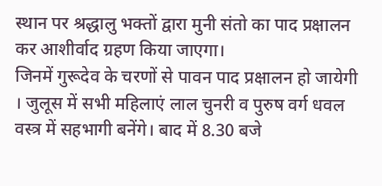स्थान पर श्रद्धालु भक्तों द्वारा मुनी संतो का पाद प्रक्षालन कर आशीर्वाद ग्रहण किया जाएगा।
जिनमें गुरूदेव के चरणों से पावन पाद प्रक्षालन हो जायेगी । जुलूस में सभी महिलाएं लाल चुनरी व पुरुष वर्ग धवल वस्त्र में सहभागी बनेंगे। बाद में 8.30 बजे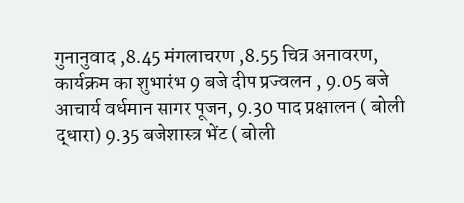गुनानुवाद ,8.45 मंगलाचरण ,8.55 चित्र अनावरण,
कार्यक्रम का शुभारंभ 9 बजे दीप प्रज्वलन , 9.05 बजे आचार्य वर्धमान सागर पूजन, 9.30 पाद प्रक्षालन ( बोली द्धारा) 9.35 बजेशास्त्र भेंट ( बोली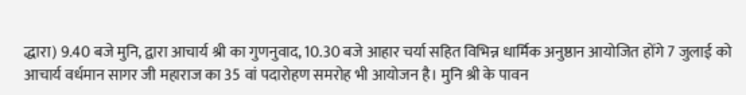द्धारा) 9.40 बजे मुनि, द्वारा आचार्य श्री का गुणनुवाद, 10.30 बजे आहार चर्या सहित विभिन्न धार्मिक अनुष्ठान आयोजित होंगे 7 जुलाई को आचार्य वर्धमान सागर जी महाराज का 35 वां पदारोहण समरोह भी आयोजन है। मुनि श्री के पावन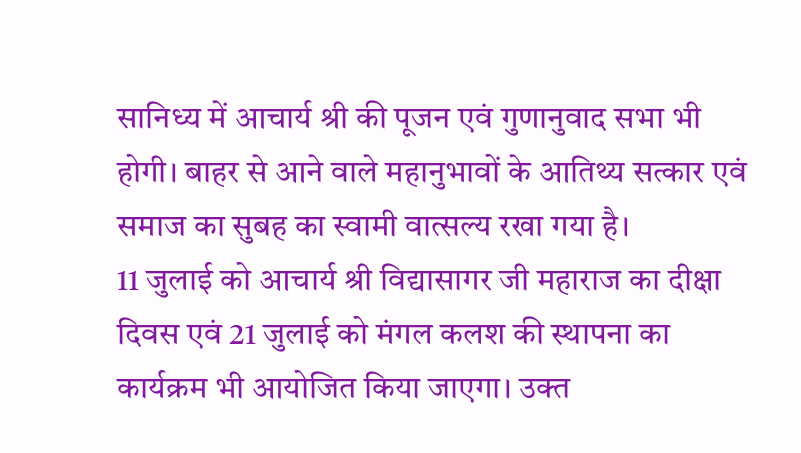सानिध्य में आचार्य श्री की पूजन एवं गुणानुवाद सभा भी होगी। बाहर से आने वाले महानुभावों के आतिथ्य सत्कार एवं समाज का सुबह का स्वामी वात्सल्य रखा गया है।
11 जुलाई को आचार्य श्री विद्यासागर जी महाराज का दीक्षा दिवस एवं 21 जुलाई को मंगल कलश की स्थापना का कार्यक्रम भी आयोजित किया जाएगा। उक्त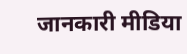जानकारी मीडिया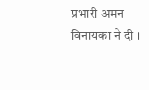प्रभारी अमन विनायका ने दी ।